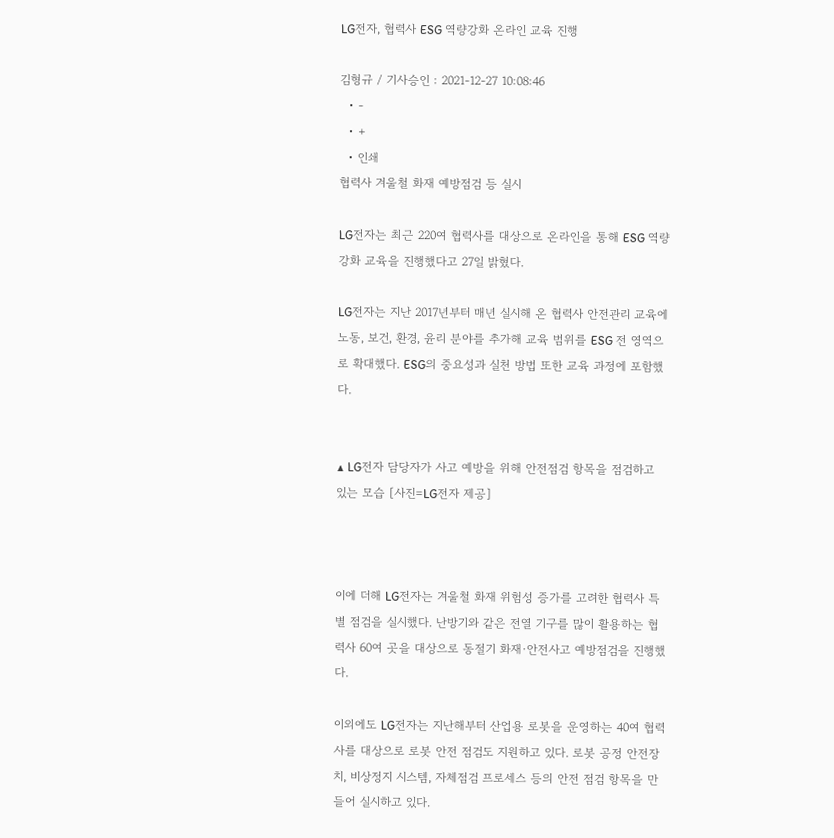LG전자, 협력사 ESG 역량강화 온라인 교육 진행

김형규 / 기사승인 : 2021-12-27 10:08:46
  • -
  • +
  • 인쇄
협력사 겨울철 화재 예방점검 등 실시

LG전자는 최근 220여 협력사를 대상으로 온라인을 통해 ESG 역량 강화 교육을 진행했다고 27일 밝혔다.

LG전자는 지난 2017년부터 매년 실시해 온 협력사 안전관리 교육에 노동, 보건, 환경, 윤리 분야를 추가해 교육 범위를 ESG 전 영역으로 확대했다. ESG의 중요성과 실천 방법 또한 교육 과정에 포함했다.


▲ LG전자 담당자가 사고 예방을 위해 안전점검 항목을 점검하고 있는 모습 [사진=LG전자 제공]



이에 더해 LG전자는 겨울철 화재 위험성 증가를 고려한 협력사 특별 점검을 실시했다. 난방기와 같은 전열 기구를 많이 활용하는 협력사 60여 곳을 대상으로 동절기 화재·안전사고 예방점검을 진행했다.

이외에도 LG전자는 지난해부터 산업용 로봇을 운영하는 40여 협력사를 대상으로 로봇 안전 점검도 지원하고 있다. 로봇 공정 안전장치, 비상정지 시스템, 자체점검 프로세스 등의 안전 점검 항목을 만들어 실시하고 있다.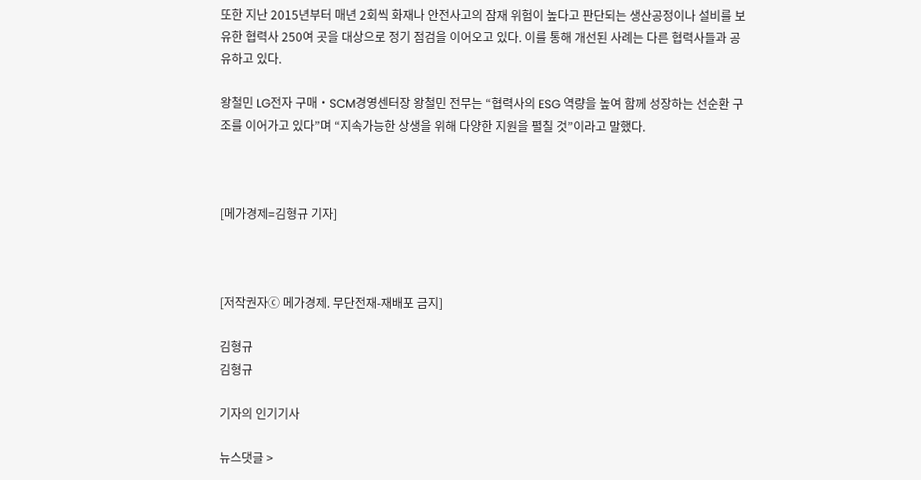또한 지난 2015년부터 매년 2회씩 화재나 안전사고의 잠재 위험이 높다고 판단되는 생산공정이나 설비를 보유한 협력사 250여 곳을 대상으로 정기 점검을 이어오고 있다. 이를 통해 개선된 사례는 다른 협력사들과 공유하고 있다.

왕철민 LG전자 구매‧SCM경영센터장 왕철민 전무는 “협력사의 ESG 역량을 높여 함께 성장하는 선순환 구조를 이어가고 있다”며 “지속가능한 상생을 위해 다양한 지원을 펼칠 것”이라고 말했다.



[메가경제=김형규 기자]



[저작권자ⓒ 메가경제. 무단전재-재배포 금지]

김형규
김형규

기자의 인기기사

뉴스댓글 >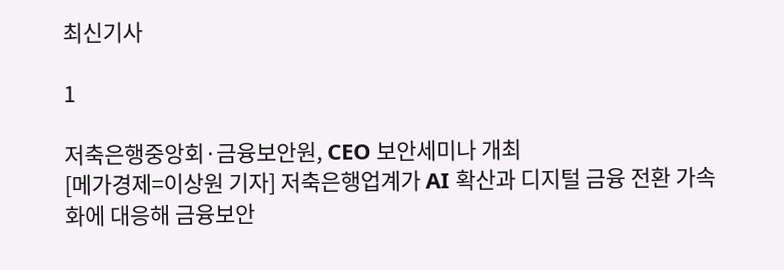최신기사

1

저축은행중앙회·금융보안원, CEO 보안세미나 개최
[메가경제=이상원 기자] 저축은행업계가 AI 확산과 디지털 금융 전환 가속화에 대응해 금융보안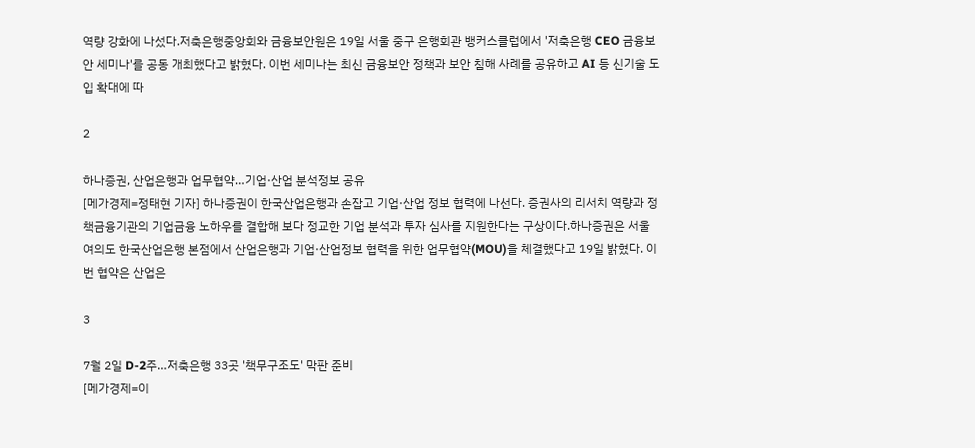역량 강화에 나섰다.저축은행중앙회와 금융보안원은 19일 서울 중구 은행회관 뱅커스클럽에서 '저축은행 CEO 금융보안 세미나'를 공동 개최했다고 밝혔다. 이번 세미나는 최신 금융보안 정책과 보안 침해 사례를 공유하고 AI 등 신기술 도입 확대에 따

2

하나증권, 산업은행과 업무협약…기업·산업 분석정보 공유
[메가경제=정태현 기자] 하나증권이 한국산업은행과 손잡고 기업·산업 정보 협력에 나선다. 증권사의 리서치 역량과 정책금융기관의 기업금융 노하우를 결합해 보다 정교한 기업 분석과 투자 심사를 지원한다는 구상이다.하나증권은 서울 여의도 한국산업은행 본점에서 산업은행과 기업·산업정보 협력을 위한 업무협약(MOU)을 체결했다고 19일 밝혔다. 이번 협약은 산업은

3

7월 2일 D-2주…저축은행 33곳 '책무구조도' 막판 준비
[메가경제=이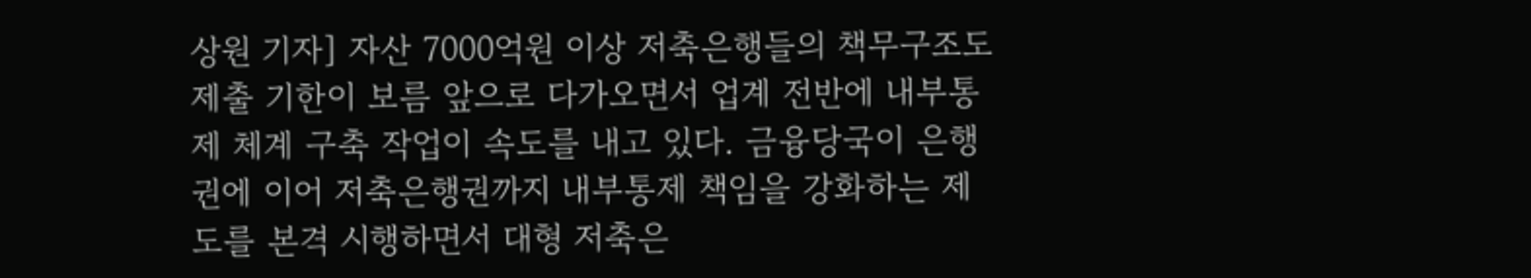상원 기자] 자산 7000억원 이상 저축은행들의 책무구조도 제출 기한이 보름 앞으로 다가오면서 업계 전반에 내부통제 체계 구축 작업이 속도를 내고 있다. 금융당국이 은행권에 이어 저축은행권까지 내부통제 책임을 강화하는 제도를 본격 시행하면서 대형 저축은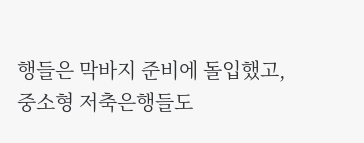행들은 막바지 준비에 돌입했고, 중소형 저축은행들도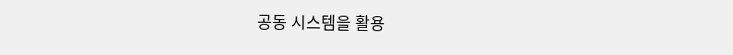공동 시스템을 활용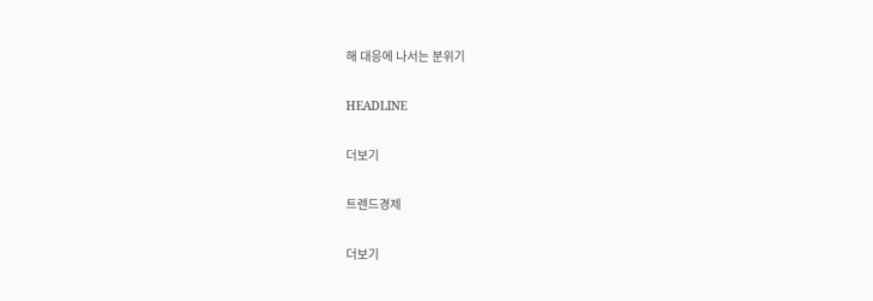해 대응에 나서는 분위기

HEADLINE

더보기

트렌드경제

더보기